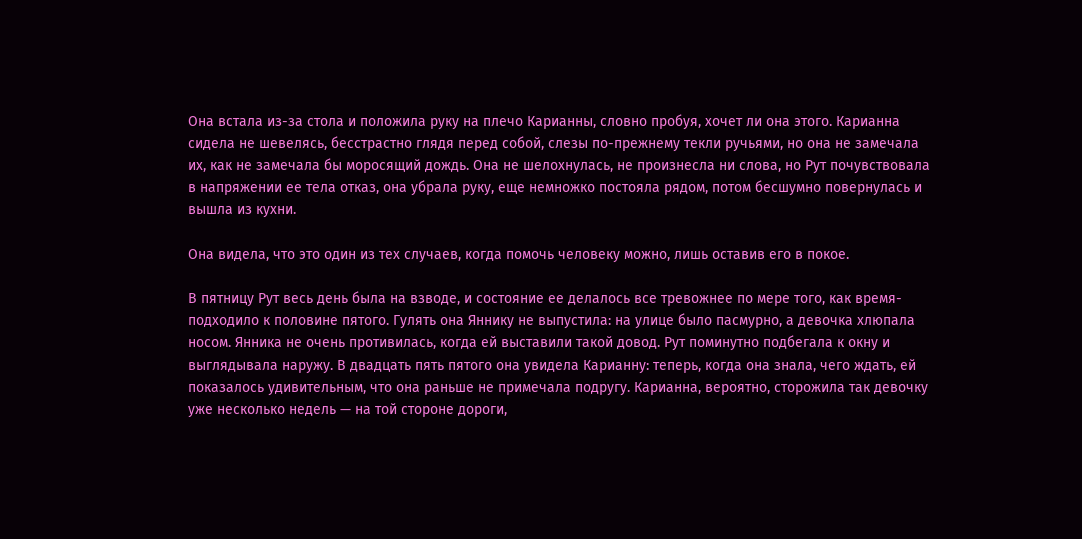Она встала из-за стола и положила руку на плечо Карианны, словно пробуя, хочет ли она этого. Карианна сидела не шевелясь, бесстрастно глядя перед собой, слезы по-прежнему текли ручьями, но она не замечала их, как не замечала бы моросящий дождь. Она не шелохнулась, не произнесла ни слова, но Рут почувствовала в напряжении ее тела отказ, она убрала руку, еще немножко постояла рядом, потом бесшумно повернулась и вышла из кухни.

Она видела, что это один из тех случаев, когда помочь человеку можно, лишь оставив его в покое.

В пятницу Рут весь день была на взводе, и состояние ее делалось все тревожнее по мере того, как время-подходило к половине пятого. Гулять она Яннику не выпустила: на улице было пасмурно, а девочка хлюпала носом. Янника не очень противилась, когда ей выставили такой довод. Рут поминутно подбегала к окну и выглядывала наружу. В двадцать пять пятого она увидела Карианну: теперь, когда она знала, чего ждать, ей показалось удивительным, что она раньше не примечала подругу. Карианна, вероятно, сторожила так девочку уже несколько недель — на той стороне дороги,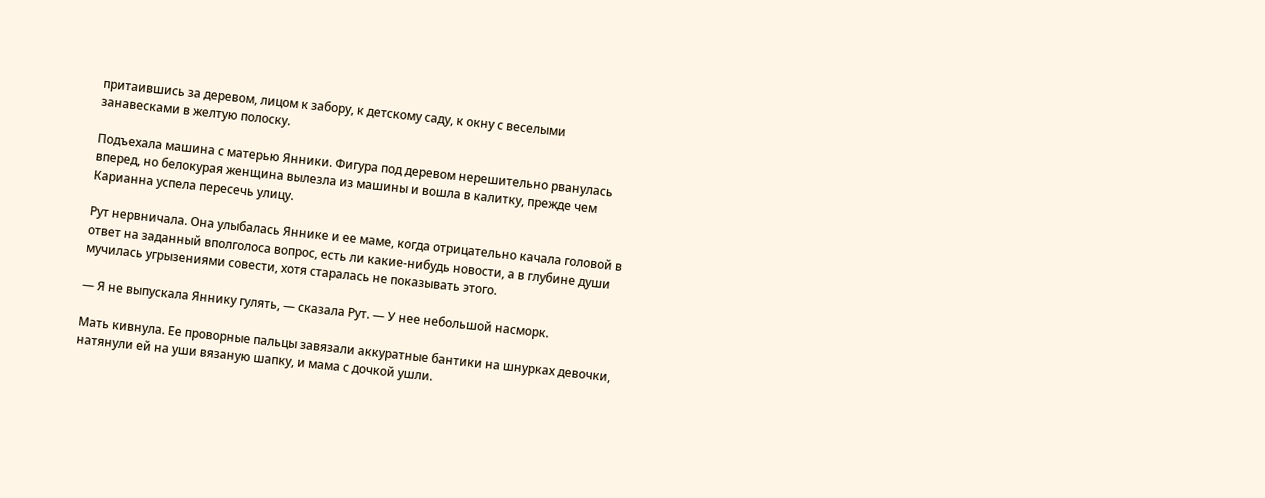притаившись за деревом, лицом к забору, к детскому саду, к окну с веселыми занавесками в желтую полоску.

Подъехала машина с матерью Янники. Фигура под деревом нерешительно рванулась вперед, но белокурая женщина вылезла из машины и вошла в калитку, прежде чем Карианна успела пересечь улицу.

Рут нервничала. Она улыбалась Яннике и ее маме, когда отрицательно качала головой в ответ на заданный вполголоса вопрос, есть ли какие-нибудь новости, а в глубине души мучилась угрызениями совести, хотя старалась не показывать этого.

— Я не выпускала Яннику гулять, — сказала Рут. — У нее небольшой насморк.

Мать кивнула. Ее проворные пальцы завязали аккуратные бантики на шнурках девочки, натянули ей на уши вязаную шапку, и мама с дочкой ушли.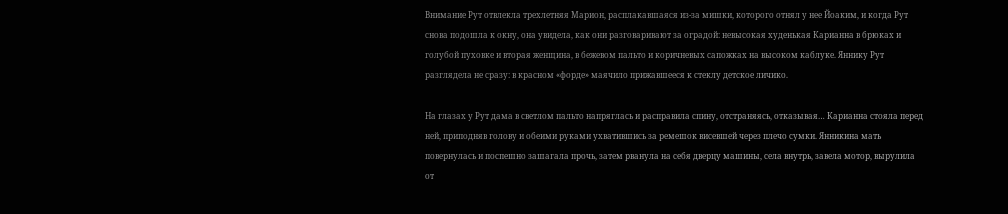Внимание Рут отвлекла трехлетняя Марион, расплакавшаяся из-за мишки, которого отнял у нее Йоаким, и когда Рут снова подошла к окну, она увидела, как они разговаривают за оградой: невысокая худенькая Карианна в брюках и голубой пуховке и вторая женщина, в бежевом пальто и коричневых сапожках на высоком каблуке. Яннику Рут разглядела не сразу: в красном «форде» маячило прижавшееся к стеклу детское личико.

На глазах у Рут дама в светлом пальто напряглась и расправила спину, отстраняясь, отказывая… Карианна стояла перед ней, приподняв голову и обеими руками ухватившись за ремешок висевшей через плечо сумки. Янникина мать повернулась и поспешно зашагала прочь, затем рванула на себя дверцу машины, села внутрь, завела мотор, вырулила от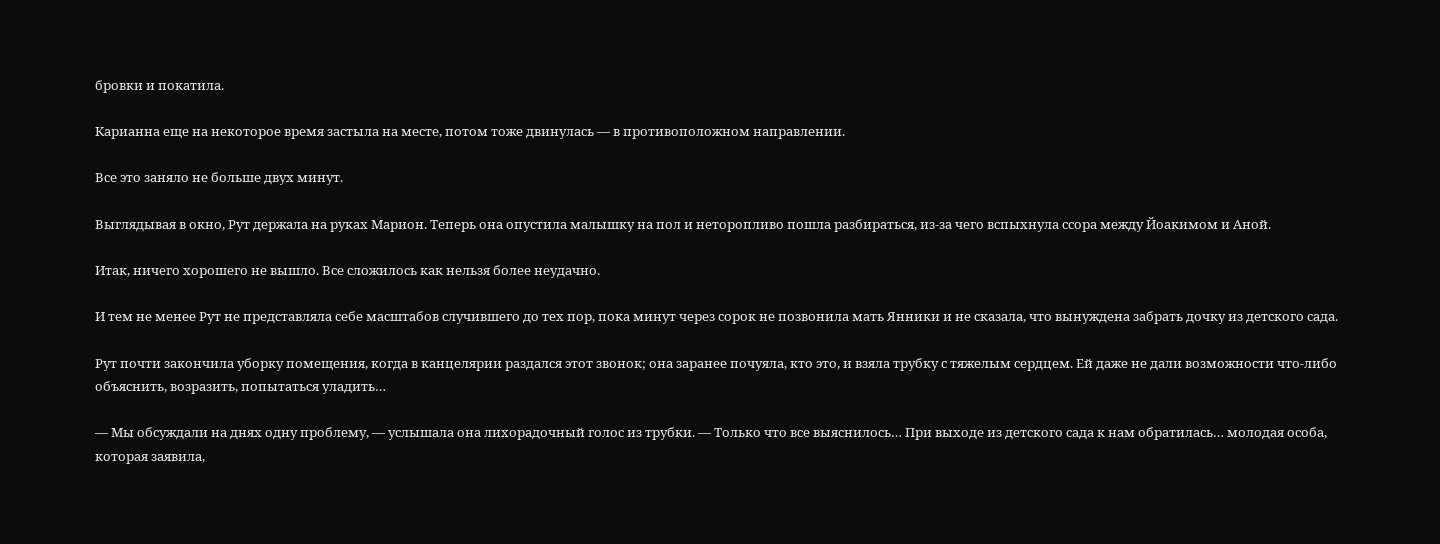бровки и покатила.

Карианна еще на некоторое время застыла на месте, потом тоже двинулась — в противоположном направлении.

Все это заняло не больше двух минут.

Выглядывая в окно, Рут держала на руках Марион. Теперь она опустила малышку на пол и неторопливо пошла разбираться, из-за чего вспыхнула ссора между Йоакимом и Аной.

Итак, ничего хорошего не вышло. Все сложилось как нельзя более неудачно.

И тем не менее Рут не представляла себе масштабов случившего до тех пор, пока минут через сорок не позвонила мать Янники и не сказала, что вынуждена забрать дочку из детского сада.

Рут почти закончила уборку помещения, когда в канцелярии раздался этот звонок; она заранее почуяла, кто это, и взяла трубку с тяжелым сердцем. Ей даже не дали возможности что-либо объяснить, возразить, попытаться уладить…

— Мы обсуждали на днях одну проблему, — услышала она лихорадочный голос из трубки. — Только что все выяснилось… При выходе из детского сада к нам обратилась… молодая особа, которая заявила,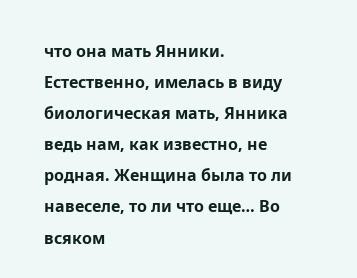что она мать Янники. Естественно, имелась в виду биологическая мать, Янника ведь нам, как известно, не родная. Женщина была то ли навеселе, то ли что еще… Во всяком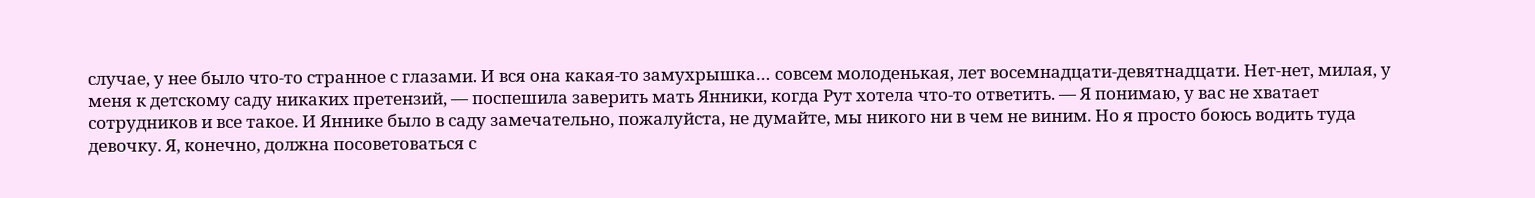случае, у нее было что-то странное с глазами. И вся она какая-то замухрышка… совсем молоденькая, лет восемнадцати-девятнадцати. Нет-нет, милая, у меня к детскому саду никаких претензий, — поспешила заверить мать Янники, когда Рут хотела что-то ответить. — Я понимаю, у вас не хватает сотрудников и все такое. И Яннике было в саду замечательно, пожалуйста, не думайте, мы никого ни в чем не виним. Но я просто боюсь водить туда девочку. Я, конечно, должна посоветоваться с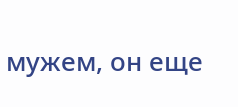мужем, он еще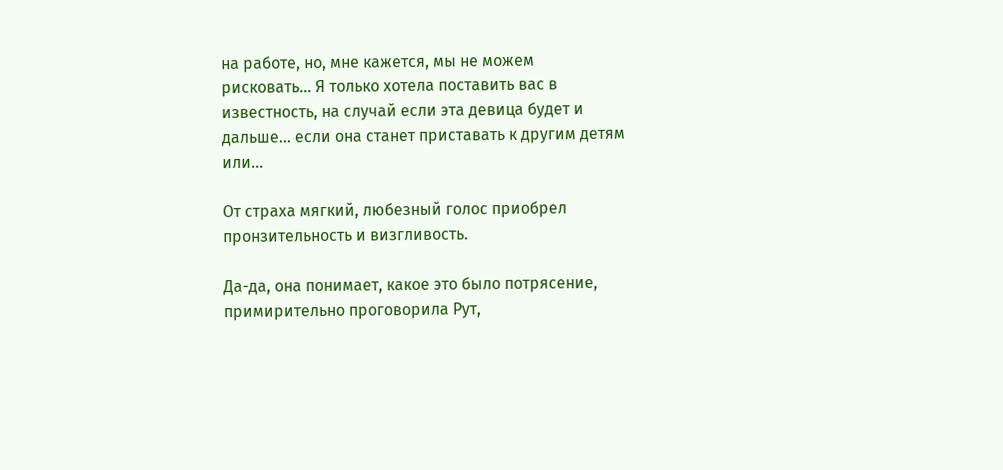на работе, но, мне кажется, мы не можем рисковать… Я только хотела поставить вас в известность, на случай если эта девица будет и дальше… если она станет приставать к другим детям или…

От страха мягкий, любезный голос приобрел пронзительность и визгливость.

Да-да, она понимает, какое это было потрясение, примирительно проговорила Рут,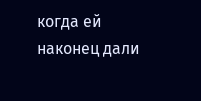когда ей наконец дали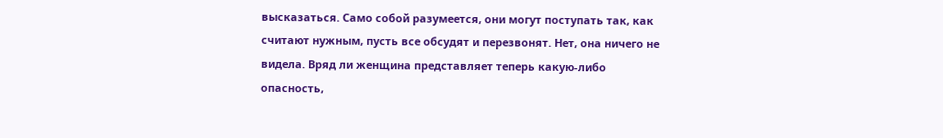высказаться. Само собой разумеется, они могут поступать так, как считают нужным, пусть все обсудят и перезвонят. Нет, она ничего не видела. Вряд ли женщина представляет теперь какую-либо опасность,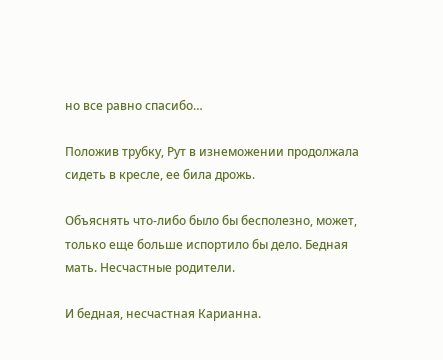но все равно спасибо…

Положив трубку, Рут в изнеможении продолжала сидеть в кресле, ее била дрожь.

Объяснять что-либо было бы бесполезно, может, только еще больше испортило бы дело. Бедная мать. Несчастные родители.

И бедная, несчастная Карианна.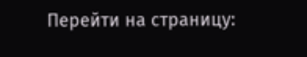Перейти на страницу: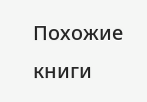Похожие книги